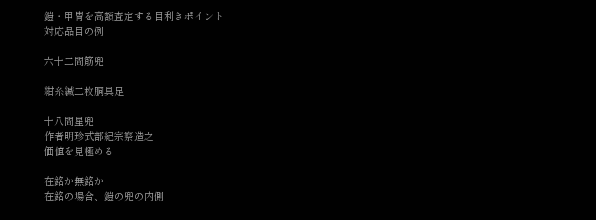鎧・甲冑を高額査定する目利きポイント
対応品目の例

六十二間筋兜

紺糸縅二枚胴具足

十八間星兜
作者明珍式部紀宗察造之
価値を見極める

在銘か無銘か
在銘の場合、鎧の兜の内側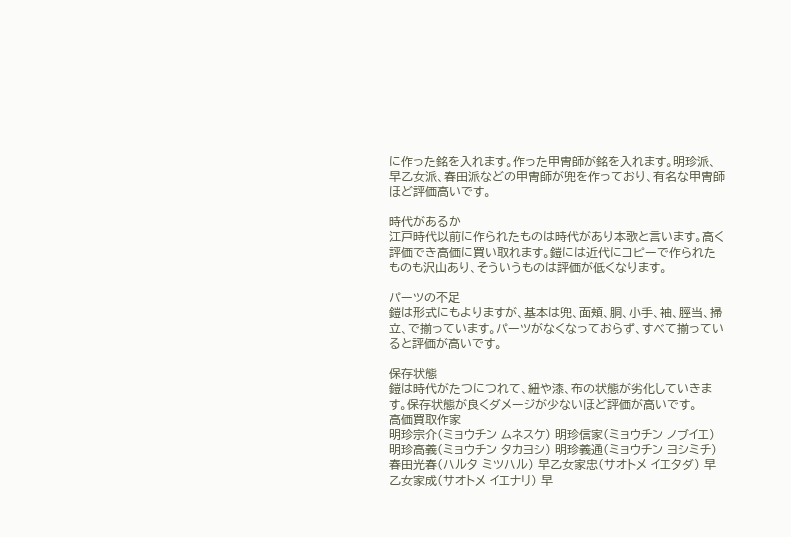に作った銘を入れます。作った甲冑師が銘を入れます。明珍派、早乙女派、春田派などの甲冑師が兜を作っており、有名な甲冑師ほど評価高いです。

時代があるか
江戸時代以前に作られたものは時代があり本歌と言います。高く評価でき高価に買い取れます。鎧には近代にコピーで作られたものも沢山あり、そういうものは評価が低くなります。

パーツの不足
鎧は形式にもよりますが、基本は兜、面頬、胴、小手、袖、脛当、掃立、で揃っています。パーツがなくなっておらず、すべて揃っていると評価が高いです。

保存状態
鎧は時代がたつにつれて、紐や漆、布の状態が劣化していきます。保存状態が良くダメージが少ないほど評価が高いです。
高価買取作家
明珍宗介(ミョウチン ムネスケ) 明珍信家(ミョウチン ノブイエ) 明珍高義(ミョウチン タカヨシ) 明珍義通(ミョウチン ヨシミチ) 春田光春(ハルタ ミツハル) 早乙女家忠(サオトメ イエタダ) 早乙女家成(サオトメ イエナリ) 早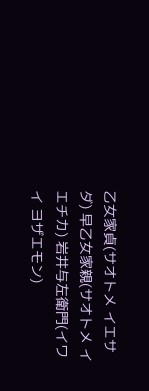乙女家貞(サオトメ イエサダ) 早乙女家親(サオトメ イエチカ) 岩井与左衛門(イワイ ヨザエモン)